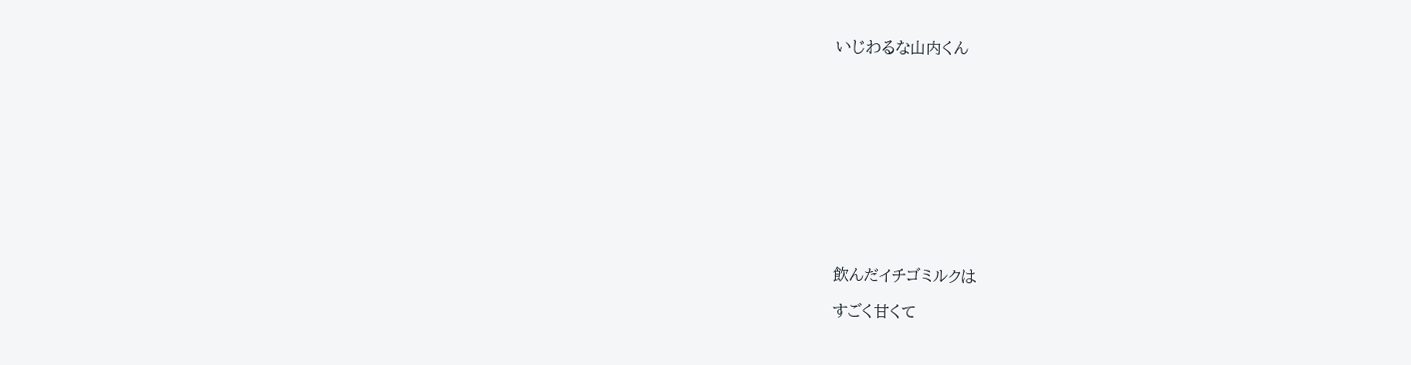いじわるな山内くん












飲んだイチゴミルクは

すごく甘くて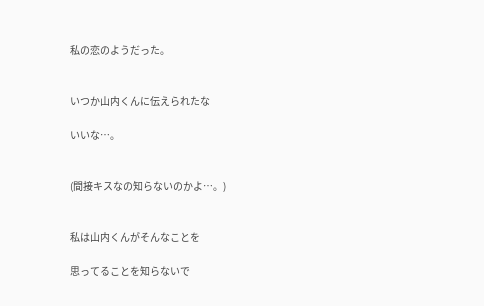私の恋のようだった。


いつか山内くんに伝えられたな

いいな…。


(間接キスなの知らないのかよ…。)


私は山内くんがそんなことを

思ってることを知らないで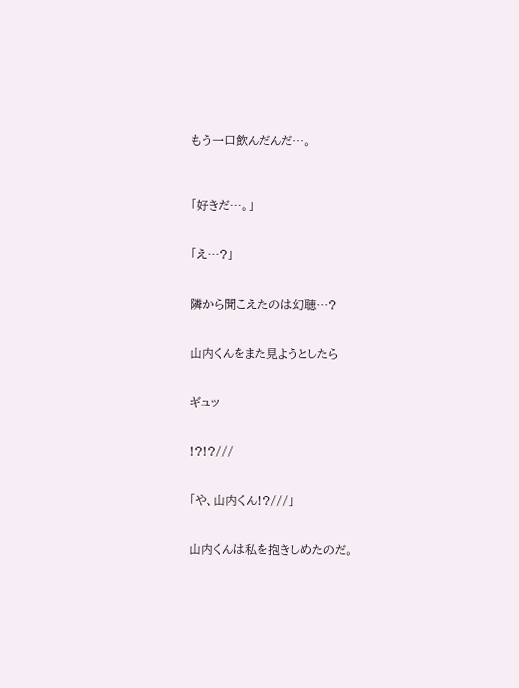もう一口飲んだんだ…。



「好きだ…。」


「え…?」


隣から聞こえたのは幻聴…?


山内くんをまた見ようとしたら


ギュッ


!?!?///


「や、山内くん!?///」


山内くんは私を抱きしめたのだ。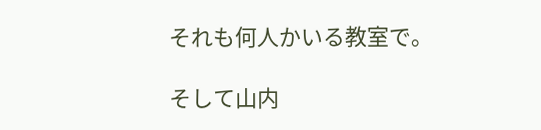それも何人かいる教室で。

そして山内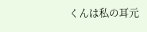くんは私の耳元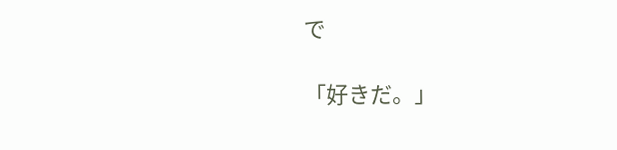で

「好きだ。」